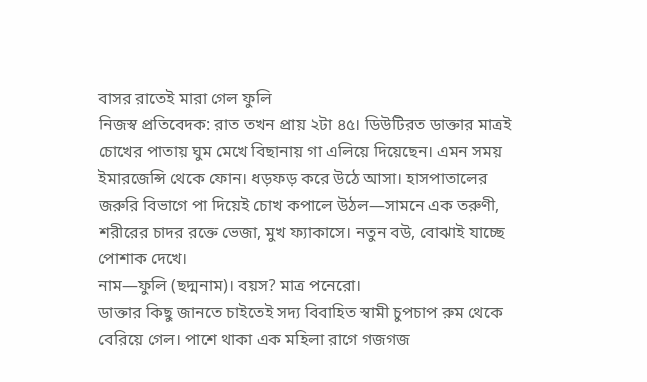বাসর রাতেই মারা গেল ফুলি
নিজস্ব প্রতিবেদক: রাত তখন প্রায় ২টা ৪৫। ডিউটিরত ডাক্তার মাত্রই চোখের পাতায় ঘুম মেখে বিছানায় গা এলিয়ে দিয়েছেন। এমন সময় ইমারজেন্সি থেকে ফোন। ধড়ফড় করে উঠে আসা। হাসপাতালের জরুরি বিভাগে পা দিয়েই চোখ কপালে উঠল—সামনে এক তরুণী, শরীরের চাদর রক্তে ভেজা, মুখ ফ্যাকাসে। নতুন বউ, বোঝাই যাচ্ছে পোশাক দেখে।
নাম—ফুলি (ছদ্মনাম)। বয়স? মাত্র পনেরো।
ডাক্তার কিছু জানতে চাইতেই সদ্য বিবাহিত স্বামী চুপচাপ রুম থেকে বেরিয়ে গেল। পাশে থাকা এক মহিলা রাগে গজগজ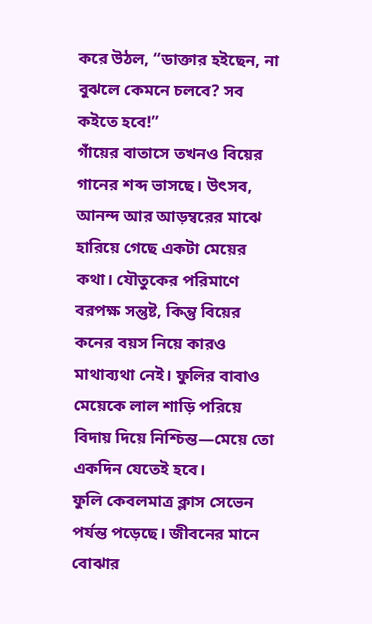করে উঠল, “ডাক্তার হইছেন, না বুঝলে কেমনে চলবে? সব কইতে হবে!”
গাঁয়ের বাতাসে তখনও বিয়ের গানের শব্দ ভাসছে। উৎসব, আনন্দ আর আড়ম্বরের মাঝে হারিয়ে গেছে একটা মেয়ের কথা। যৌতুকের পরিমাণে বরপক্ষ সন্তুষ্ট, কিন্তু বিয়ের কনের বয়স নিয়ে কারও মাথাব্যথা নেই। ফুলির বাবাও মেয়েকে লাল শাড়ি পরিয়ে বিদায় দিয়ে নিশ্চিন্ত—মেয়ে তো একদিন যেতেই হবে।
ফুলি কেবলমাত্র ক্লাস সেভেন পর্যন্ত পড়েছে। জীবনের মানে বোঝার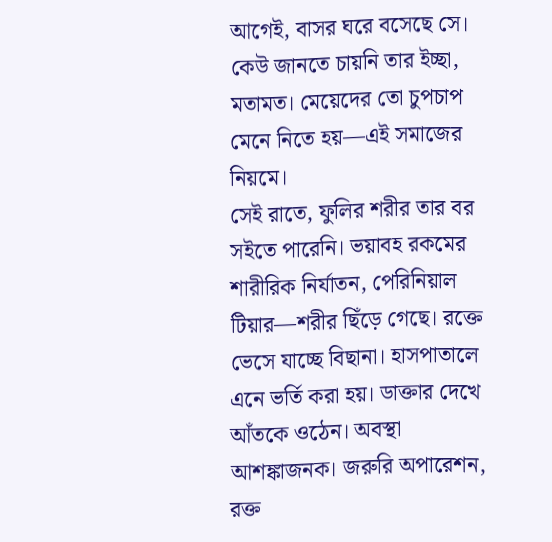আগেই, বাসর ঘরে বসেছে সে। কেউ জানতে চায়নি তার ইচ্ছা, মতামত। মেয়েদের তো চুপচাপ মেনে নিতে হয়—এই সমাজের নিয়মে।
সেই রাতে, ফুলির শরীর তার বর সইতে পারেনি। ভয়াবহ রকমের শারীরিক নির্যাতন, পেরিনিয়াল টিয়ার—শরীর ছিঁড়ে গেছে। রক্তে ভেসে যাচ্ছে বিছানা। হাসপাতালে এনে ভর্তি করা হয়। ডাক্তার দেখে আঁতকে ওঠেন। অবস্থা আশঙ্কাজনক। জরুরি অপারেশন, রক্ত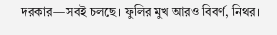দরকার—সবই চলছে। ফুলির মুখ আরও বিবর্ণ, নিথর।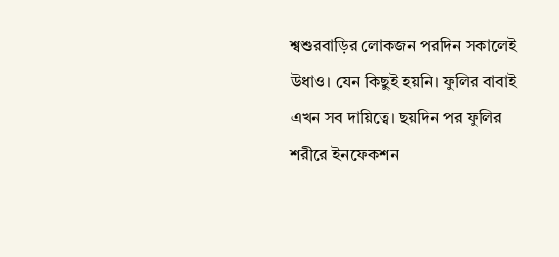শ্বশুরবাড়ির লোকজন পরদিন সকালেই উধাও। যেন কিছুই হয়নি। ফুলির বাবাই এখন সব দায়িত্বে। ছয়দিন পর ফুলির শরীরে ইনফেকশন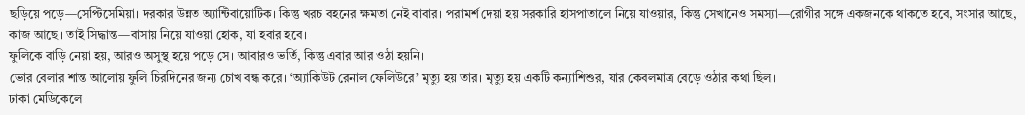ছড়িয়ে পড়ে—সেপ্টিসেমিয়া। দরকার উন্নত অ্যান্টিবায়োটিক। কিন্তু খরচ বহনের ক্ষমতা নেই বাবার। পরামর্শ দেয়া হয় সরকারি হাসপাতালে নিয়ে যাওয়ার, কিন্তু সেখানেও সমস্যা—রোগীর সঙ্গে একজনকে থাকতে হবে, সংসার আছে, কাজ আছে। তাই সিদ্ধান্ত—বাসায় নিয়ে যাওয়া হোক, যা হবার হবে।
ফুলিকে বাড়ি নেয়া হয়, আরও অসুস্থ হয়ে পড়ে সে। আবারও ভর্তি, কিন্তু এবার আর ওঠা হয়নি।
ভোর বেলার শান্ত আলোয় ফুলি চিরদিনের জন্য চোখ বন্ধ করে। ‘অ্যাকিউট রেনাল ফেলিউরে’ মৃত্যু হয় তার। মৃত্যু হয় একটি কন্যাশিশুর, যার কেবলমাত্র বেড়ে ওঠার কথা ছিল।
ঢাকা মেডিকেলে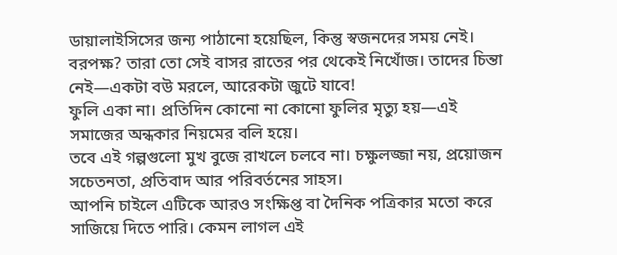ডায়ালাইসিসের জন্য পাঠানো হয়েছিল, কিন্তু স্বজনদের সময় নেই। বরপক্ষ? তারা তো সেই বাসর রাতের পর থেকেই নিখোঁজ। তাদের চিন্তা নেই—একটা বউ মরলে, আরেকটা জুটে যাবে!
ফুলি একা না। প্রতিদিন কোনো না কোনো ফুলির মৃত্যু হয়—এই সমাজের অন্ধকার নিয়মের বলি হয়ে।
তবে এই গল্পগুলো মুখ বুজে রাখলে চলবে না। চক্ষুলজ্জা নয়, প্রয়োজন সচেতনতা, প্রতিবাদ আর পরিবর্তনের সাহস।
আপনি চাইলে এটিকে আরও সংক্ষিপ্ত বা দৈনিক পত্রিকার মতো করে সাজিয়ে দিতে পারি। কেমন লাগল এই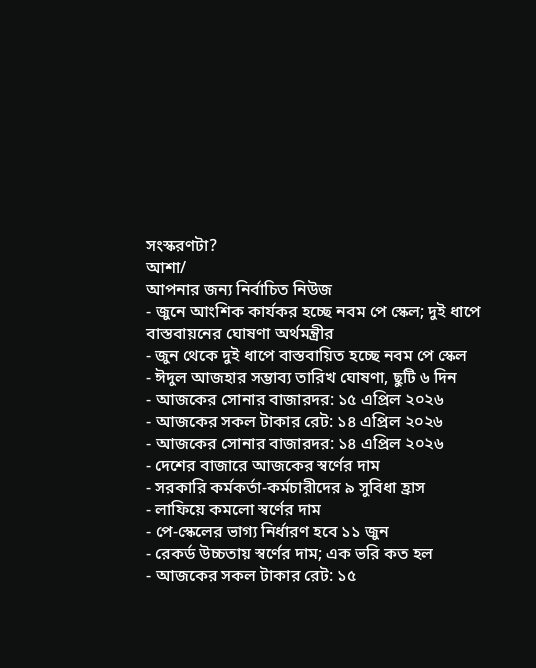সংস্করণটা?
আশা/
আপনার জন্য নির্বাচিত নিউজ
- জুনে আংশিক কার্যকর হচ্ছে নবম পে স্কেল; দুই ধাপে বাস্তবায়নের ঘোষণা অর্থমন্ত্রীর
- জুন থেকে দুই ধাপে বাস্তবায়িত হচ্ছে নবম পে স্কেল
- ঈদুল আজহার সম্ভাব্য তারিখ ঘোষণা, ছুটি ৬ দিন
- আজকের সোনার বাজারদর: ১৫ এপ্রিল ২০২৬
- আজকের সকল টাকার রেট: ১৪ এপ্রিল ২০২৬
- আজকের সোনার বাজারদর: ১৪ এপ্রিল ২০২৬
- দেশের বাজারে আজকের স্বর্ণের দাম
- সরকারি কর্মকর্তা-কর্মচারীদের ৯ সুবিধা হ্রাস
- লাফিয়ে কমলো স্বর্ণের দাম
- পে-স্কেলের ভাগ্য নির্ধারণ হবে ১১ জুন
- রেকর্ড উচ্চতায় স্বর্ণের দাম; এক ভরি কত হল
- আজকের সকল টাকার রেট: ১৫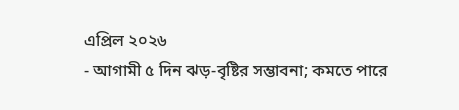এপ্রিল ২০২৬
- আগামী ৫ দিন ঝড়-বৃষ্টির সম্ভাবনা; কমতে পারে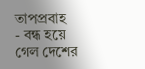তাপপ্রবাহ
- বন্ধ হয়ে গেল দেশের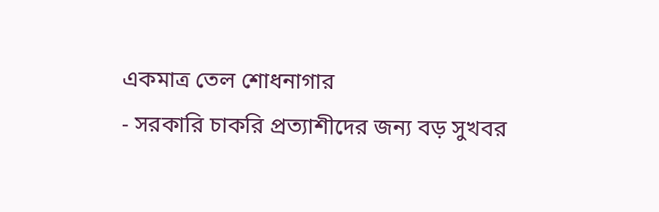একমাত্র তেল শোধনাগার
- সরকারি চাকরি প্রত্যাশীদের জন্য বড় সুখবর